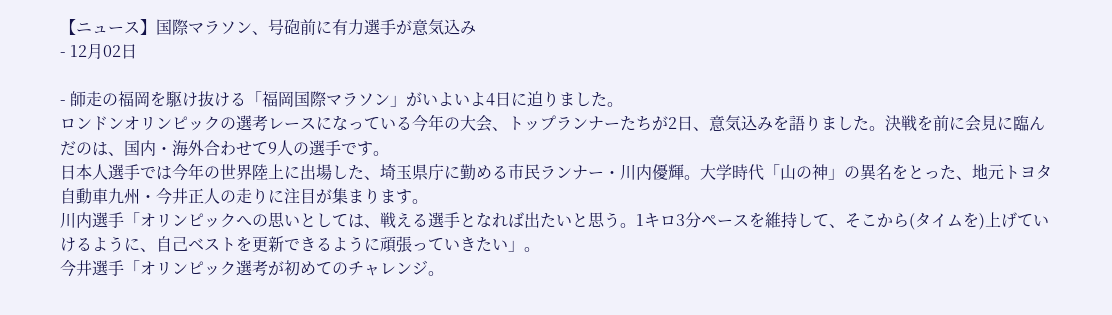【ニュース】国際マラソン、号砲前に有力選手が意気込み
- 12月02日

- 師走の福岡を駆け抜ける「福岡国際マラソン」がいよいよ4日に迫りました。
ロンドンオリンピックの選考レースになっている今年の大会、トップランナーたちが2日、意気込みを語りました。決戦を前に会見に臨んだのは、国内・海外合わせて9人の選手です。
日本人選手では今年の世界陸上に出場した、埼玉県庁に勤める市民ランナー・川内優輝。大学時代「山の神」の異名をとった、地元トヨタ自動車九州・今井正人の走りに注目が集まります。
川内選手「オリンピックへの思いとしては、戦える選手となれば出たいと思う。1キロ3分ペースを維持して、そこから(タイムを)上げていけるように、自己ベストを更新できるように頑張っていきたい」。
今井選手「オリンピック選考が初めてのチャレンジ。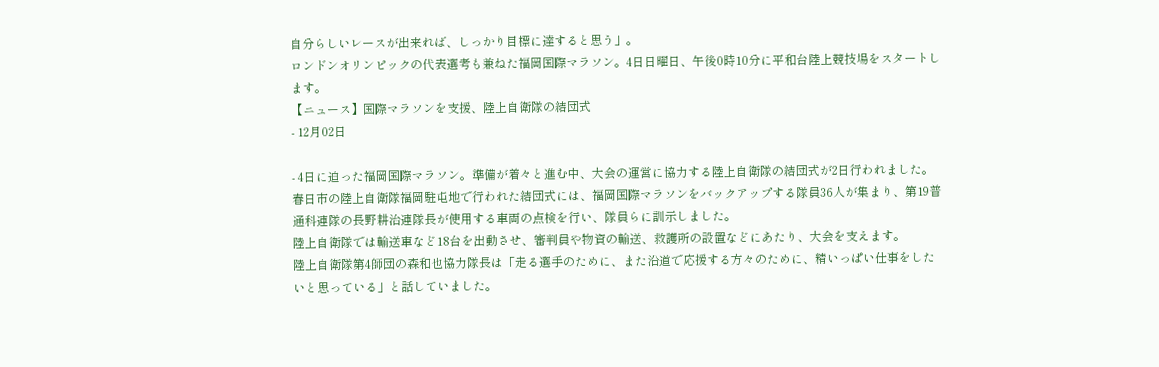自分らしいレースが出来れば、しっかり目標に達すると思う」。
ロンドンオリンピックの代表選考も兼ねた福岡国際マラソン。4日日曜日、午後0時10分に平和台陸上競技場をスタートします。
【ニュース】国際マラソンを支援、陸上自衛隊の結団式
- 12月02日

- 4日に迫った福岡国際マラソン。準備が着々と進む中、大会の運営に協力する陸上自衛隊の結団式が2日行われました。
春日市の陸上自衛隊福岡駐屯地で行われた結団式には、福岡国際マラソンをバックアップする隊員36人が集まり、第19普通科連隊の長野耕治連隊長が使用する車両の点検を行い、隊員らに訓示しました。
陸上自衛隊では輸送車など18台を出動させ、審判員や物資の輸送、救護所の設置などにあたり、大会を支えます。
陸上自衛隊第4師団の森和也協力隊長は「走る選手のために、また沿道で応援する方々のために、精いっぱい仕事をしたいと思っている」と話していました。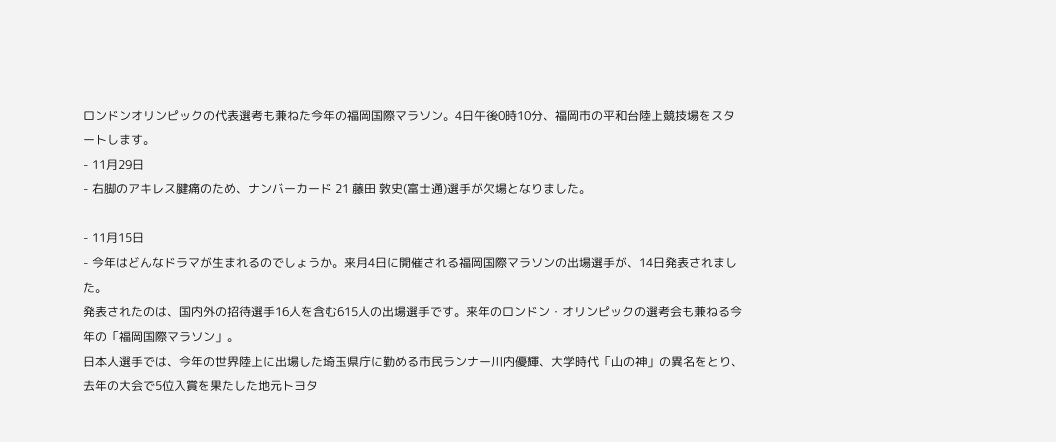ロンドンオリンピックの代表選考も兼ねた今年の福岡国際マラソン。4日午後0時10分、福岡市の平和台陸上競技場をスタートします。
- 11月29日
- 右脚のアキレス腱痛のため、ナンバーカード 21 藤田 敦史(富士通)選手が欠場となりました。

- 11月15日
- 今年はどんなドラマが生まれるのでしょうか。来月4日に開催される福岡国際マラソンの出場選手が、14日発表されました。
発表されたのは、国内外の招待選手16人を含む615人の出場選手です。来年のロンドン・オリンピックの選考会も兼ねる今年の「福岡国際マラソン」。
日本人選手では、今年の世界陸上に出場した埼玉県庁に勤める市民ランナー川内優輝、大学時代「山の神」の異名をとり、去年の大会で5位入賞を果たした地元トヨタ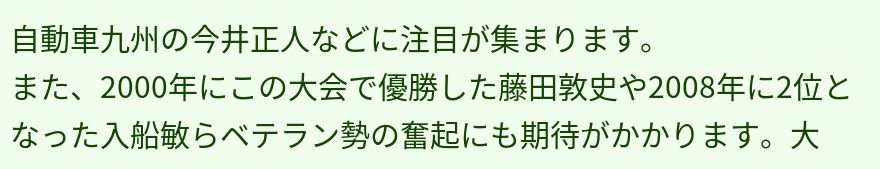自動車九州の今井正人などに注目が集まります。
また、2000年にこの大会で優勝した藤田敦史や2008年に2位となった入船敏らベテラン勢の奮起にも期待がかかります。大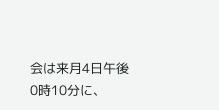会は来月4日午後0時10分に、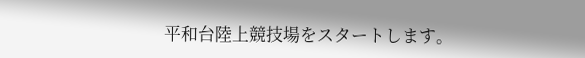平和台陸上競技場をスタートします。